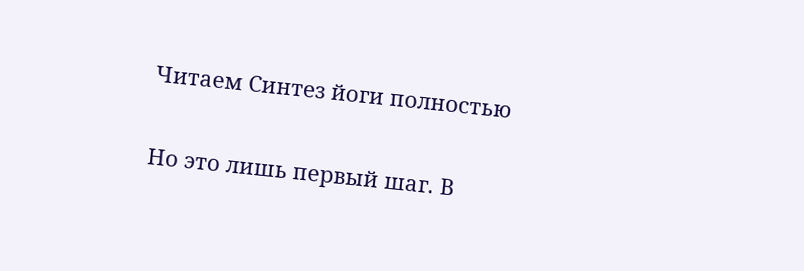Читаем Синтез йоги полностью

Но это лишь первый шаг. В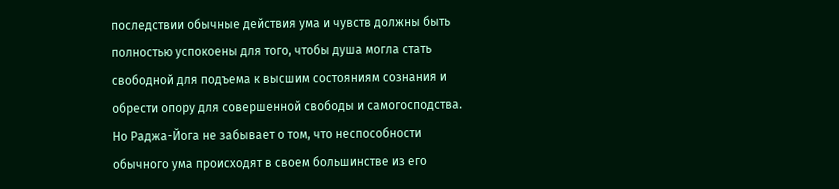последствии обычные действия ума и чувств должны быть полностью успокоены для того, чтобы душа могла стать свободной для подъема к высшим состояниям сознания и обрести опору для совершенной свободы и самогосподства. Но Раджа-Йога не забывает о том, что неспособности обычного ума происходят в своем большинстве из его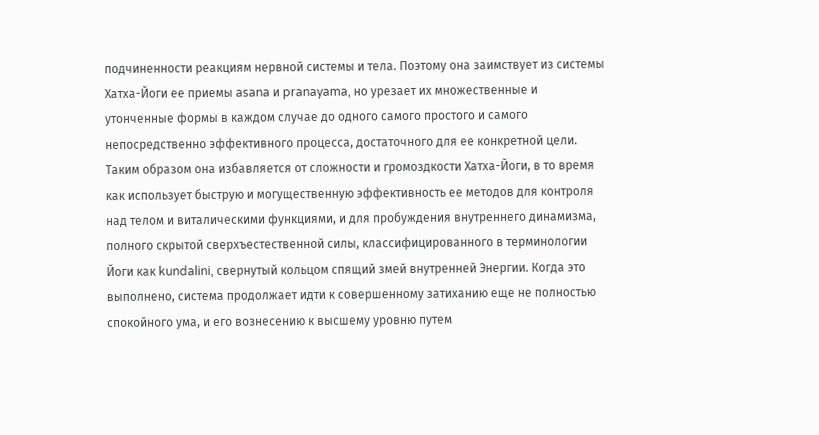подчиненности реакциям нервной системы и тела. Поэтому она заимствует из системы Хатха-Йоги ее приемы asana и pranayama, но урезает их множественные и утонченные формы в каждом случае до одного самого простого и самого непосредственно эффективного процесса, достаточного для ее конкретной цели. Таким образом она избавляется от сложности и громоздкости Хатха-Йоги, в то время как использует быструю и могущественную эффективность ее методов для контроля над телом и виталическими функциями, и для пробуждения внутреннего динамизма, полного скрытой сверхъестественной силы, классифицированного в терминологии Йоги как kundalini, свернутый кольцом спящий змей внутренней Энергии. Когда это выполнено, система продолжает идти к совершенному затиханию еще не полностью спокойного ума, и его вознесению к высшему уровню путем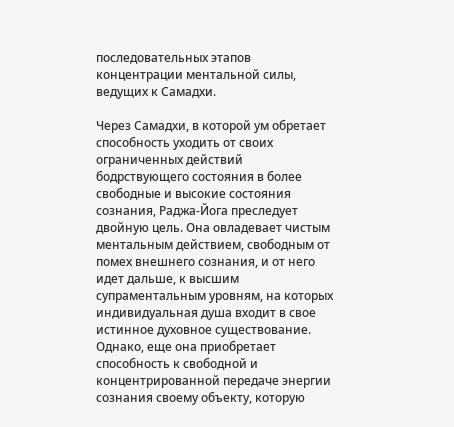последовательных этапов концентрации ментальной силы, ведущих к Самадхи.

Через Самадхи, в которой ум обретает способность уходить от своих ограниченных действий бодрствующего состояния в более свободные и высокие состояния сознания, Раджа-Йога преследует двойную цель. Она овладевает чистым ментальным действием, свободным от помех внешнего сознания, и от него идет дальше, к высшим супраментальным уровням, на которых индивидуальная душа входит в свое истинное духовное существование. Однако, еще она приобретает способность к свободной и концентрированной передаче энергии сознания своему объекту, которую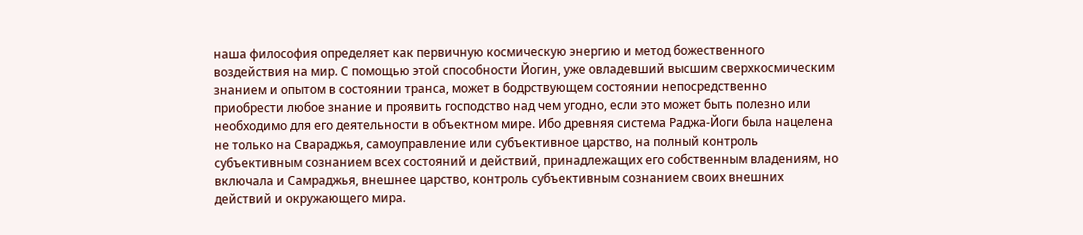наша философия определяет как первичную космическую энергию и метод божественного воздействия на мир. С помощью этой способности Йогин, уже овладевший высшим сверхкосмическим знанием и опытом в состоянии транса, может в бодрствующем состоянии непосредственно приобрести любое знание и проявить господство над чем угодно, если это может быть полезно или необходимо для его деятельности в объектном мире. Ибо древняя система Раджа-Йоги была нацелена не только на Свараджья, самоуправление или субъективное царство, на полный контроль субъективным сознанием всех состояний и действий, принадлежащих его собственным владениям, но включала и Самраджья, внешнее царство, контроль субъективным сознанием своих внешних действий и окружающего мира.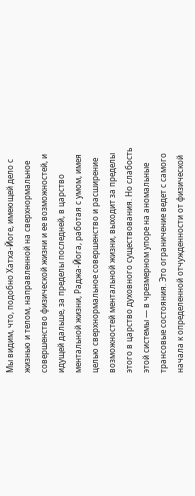Мы видим, что, подобно Хатха-Йоге, имеющей дело с жизнью и телом, направленной на сверхнормальное совершенство физической жизни и ее возможностей, и идущей дальше, за пределы последней, в царство ментальной жизни, Раджа-Йога, работая с умом, имея целью сверхнормальное совершенство и расширение возможностей ментальной жизни, выходит за пределы этого в царство духовного существования. Но слабость этой системы — в чрезмерном упоре на аномальные трансовые состояния. Это ограничение ведет с самого начала к определенной отчужденности от физической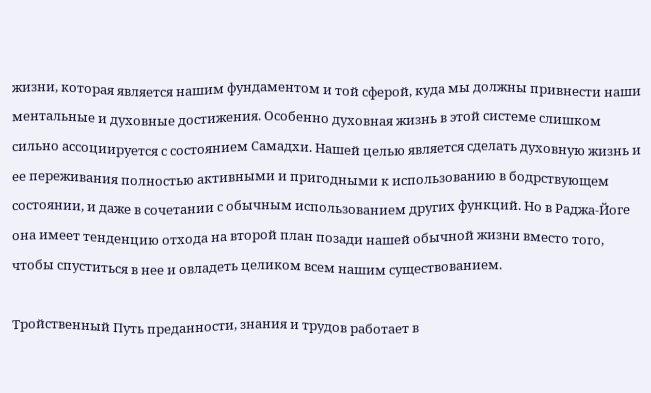жизни, которая является нашим фундаментом и той сферой, куда мы должны привнести наши ментальные и духовные достижения. Особенно духовная жизнь в этой системе слишком сильно ассоциируется с состоянием Самадхи. Нашей целью является сделать духовную жизнь и ее переживания полностью активными и пригодными к использованию в бодрствующем состоянии, и даже в сочетании с обычным использованием других функций. Но в Раджа-Йоге она имеет тенденцию отхода на второй план позади нашей обычной жизни вместо того, чтобы спуститься в нее и овладеть целиком всем нашим существованием.

Тройственный Путь преданности, знания и трудов работает в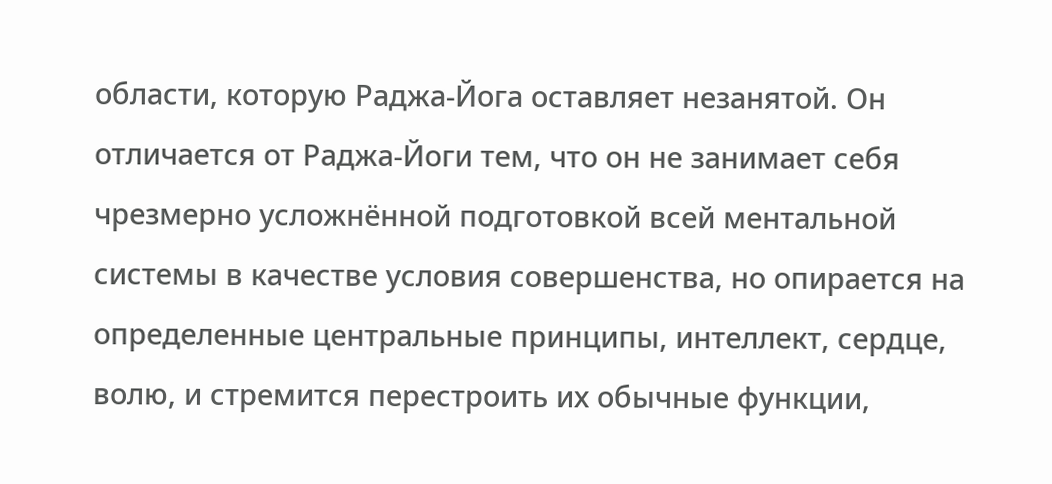области, которую Раджа-Йога оставляет незанятой. Он отличается от Раджа-Йоги тем, что он не занимает себя чрезмерно усложнённой подготовкой всей ментальной системы в качестве условия совершенства, но опирается на определенные центральные принципы, интеллект, сердце, волю, и стремится перестроить их обычные функции,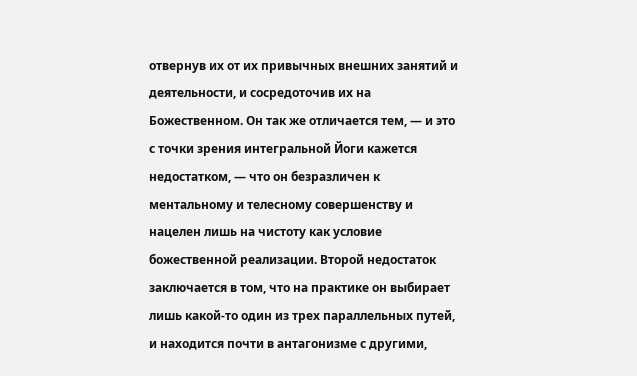отвернув их от их привычных внешних занятий и деятельности, и сосредоточив их на Божественном. Он так же отличается тем, — и это с точки зрения интегральной Йоги кажется недостатком, — что он безразличен к ментальному и телесному совершенству и нацелен лишь на чистоту как условие божественной реализации. Второй недостаток заключается в том, что на практике он выбирает лишь какой-то один из трех параллельных путей, и находится почти в антагонизме с другими,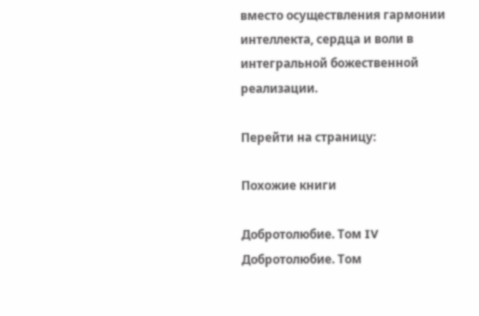вместо осуществления гармонии интеллекта, сердца и воли в интегральной божественной реализации.

Перейти на страницу:

Похожие книги

Добротолюбие. Том IV
Добротолюбие. Том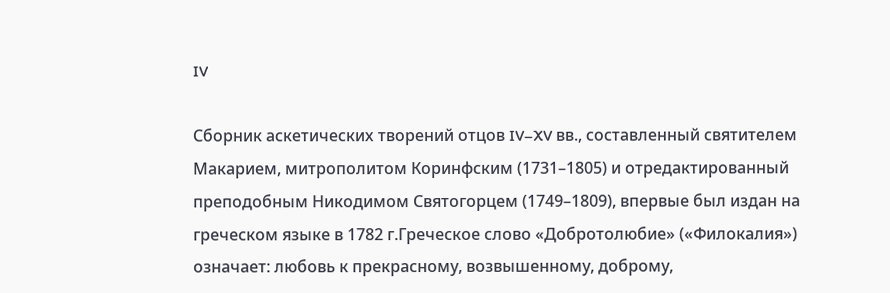IV

Сборник аскетических творений отцов IV–XV вв., составленный святителем Макарием, митрополитом Коринфским (1731–1805) и отредактированный преподобным Никодимом Святогорцем (1749–1809), впервые был издан на греческом языке в 1782 г.Греческое слово «Добротолюбие» («Филокалия») означает: любовь к прекрасному, возвышенному, доброму,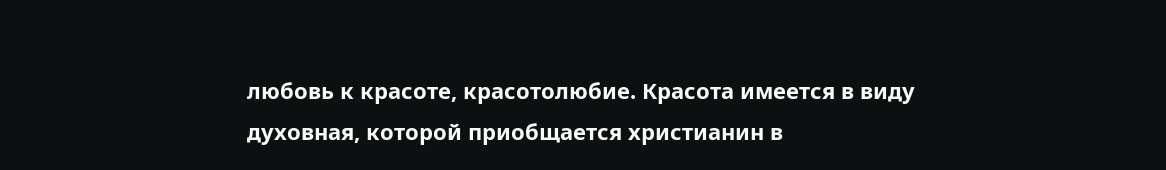любовь к красоте, красотолюбие. Красота имеется в виду духовная, которой приобщается христианин в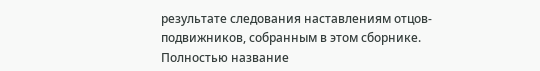результате следования наставлениям отцов-подвижников, собранным в этом сборнике. Полностью название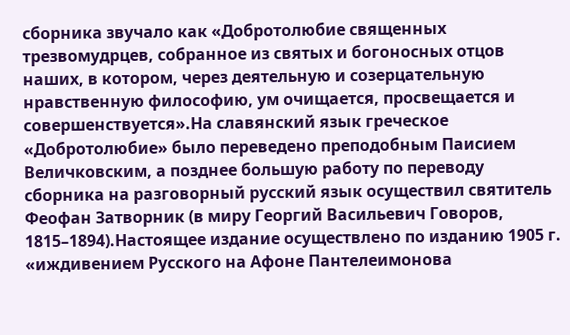сборника звучало как «Добротолюбие священных трезвомудрцев, собранное из святых и богоносных отцов наших, в котором, через деятельную и созерцательную нравственную философию, ум очищается, просвещается и совершенствуется».На славянский язык греческое «Добротолюбие» было переведено преподобным Паисием Величковским, а позднее большую работу по переводу сборника на разговорный русский язык осуществил святитель Феофан Затворник (в миру Георгий Васильевич Говоров, 1815–1894).Настоящее издание осуществлено по изданию 1905 г. «иждивением Русского на Афоне Пантелеимонова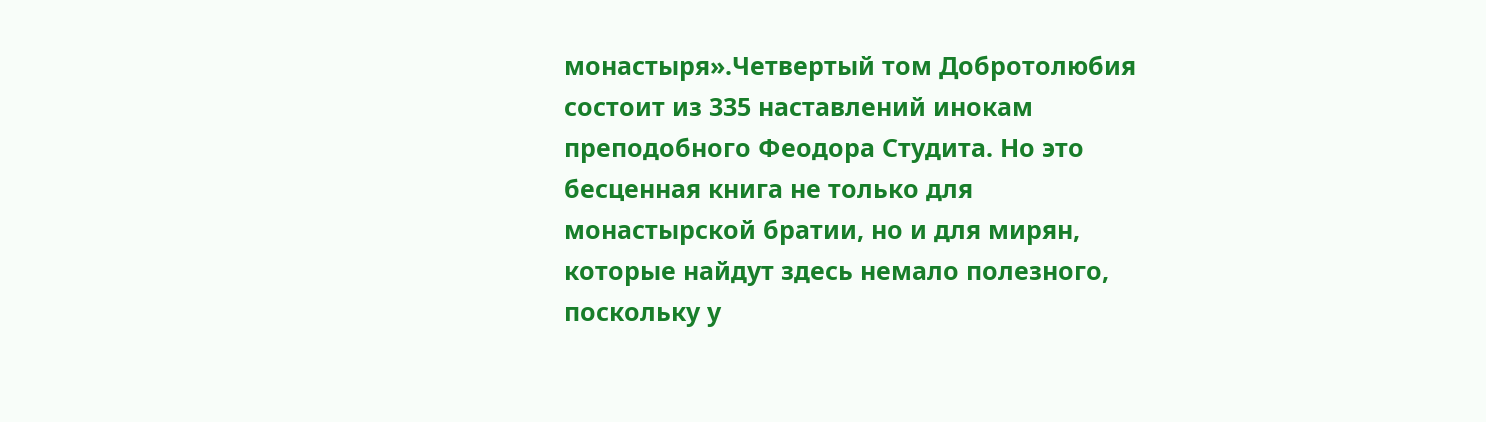монастыря».Четвертый том Добротолюбия состоит из 335 наставлений инокам преподобного Феодора Студита. Но это бесценная книга не только для монастырской братии, но и для мирян, которые найдут здесь немало полезного, поскольку у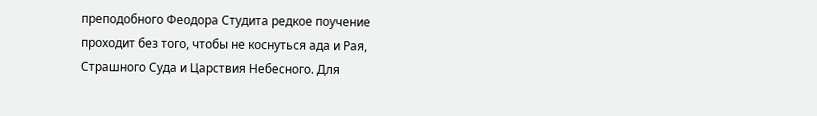преподобного Феодора Студита редкое поучение проходит без того, чтобы не коснуться ада и Рая, Страшного Суда и Царствия Небесного. Для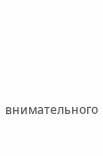внимательного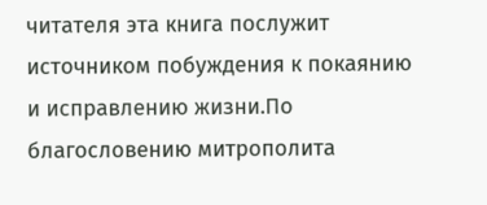читателя эта книга послужит источником побуждения к покаянию и исправлению жизни.По благословению митрополита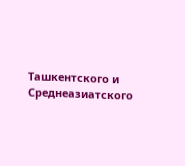Ташкентского и Среднеазиатского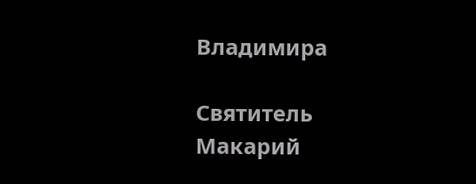Владимира

Святитель Макарий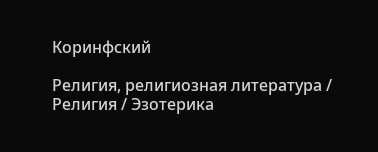Коринфский

Религия, религиозная литература / Религия / Эзотерика